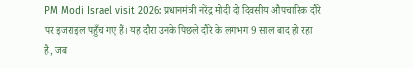PM Modi Israel visit 2026: प्रधानमंत्री नरेंद्र मोदी दो दिवसीय औपचारिक दौरे पर इजराइल पहुँच गए हैं। यह दौरा उनके पिछले दौरे के लगभग 9 साल बाद हो रहा है, जब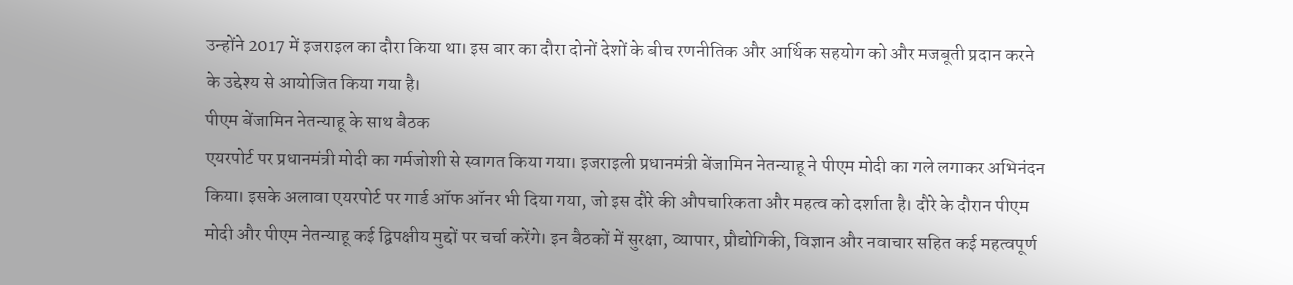उन्होंने 2017 में इजराइल का दौरा किया था। इस बार का दौरा दोनों देशों के बीच रणनीतिक और आर्थिक सहयोग को और मजबूती प्रदान करने के उद्देश्य से आयोजित किया गया है।
पीएम बेंजामिन नेतन्याहू के साथ बैठक
एयरपोर्ट पर प्रधानमंत्री मोदी का गर्मजोशी से स्वागत किया गया। इजराइली प्रधानमंत्री बेंजामिन नेतन्याहू ने पीएम मोदी का गले लगाकर अभिनंदन किया। इसके अलावा एयरपोर्ट पर गार्ड ऑफ ऑनर भी दिया गया, जो इस दौरे की औपचारिकता और महत्व को दर्शाता है। दौरे के दौरान पीएम मोदी और पीएम नेतन्याहू कई द्विपक्षीय मुद्दों पर चर्चा करेंगे। इन बैठकों में सुरक्षा, व्यापार, प्रौद्योगिकी, विज्ञान और नवाचार सहित कई महत्वपूर्ण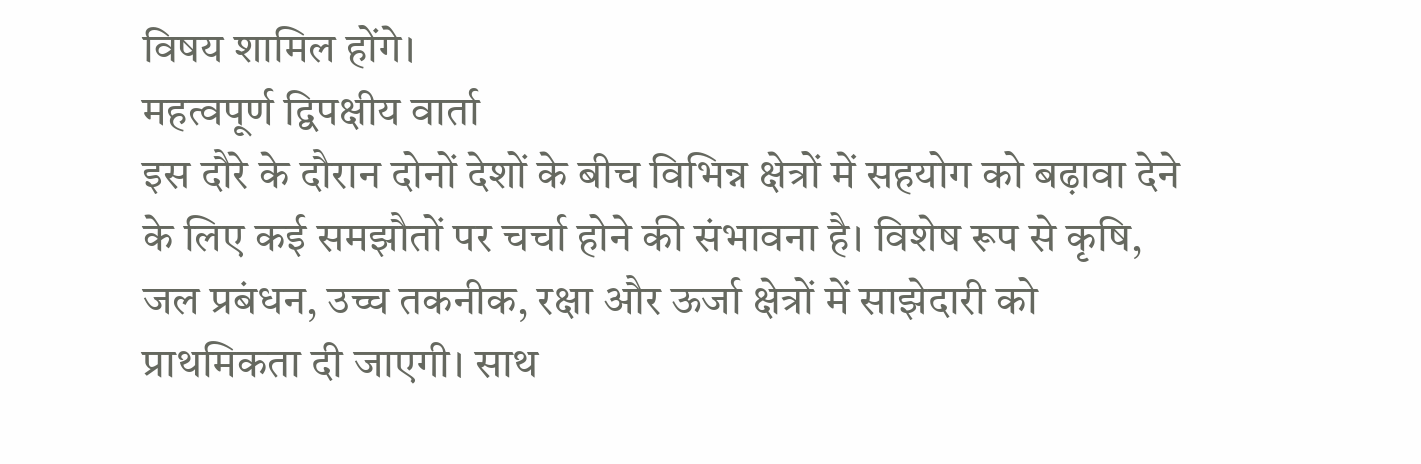विषय शामिल होंगे।
महत्वपूर्ण द्विपक्षीय वार्ता
इस दौरे के दौरान दोनों देशों के बीच विभिन्न क्षेत्रों में सहयोग को बढ़ावा देने के लिए कई समझौतों पर चर्चा होने की संभावना है। विशेष रूप से कृषि, जल प्रबंधन, उच्च तकनीक, रक्षा और ऊर्जा क्षेत्रों में साझेदारी को प्राथमिकता दी जाएगी। साथ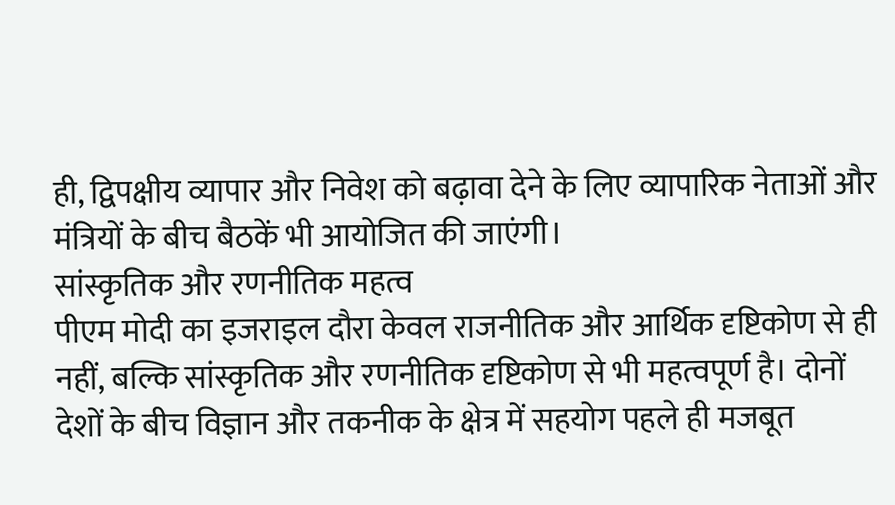ही, द्विपक्षीय व्यापार और निवेश को बढ़ावा देने के लिए व्यापारिक नेताओं और मंत्रियों के बीच बैठकें भी आयोजित की जाएंगी।
सांस्कृतिक और रणनीतिक महत्व
पीएम मोदी का इजराइल दौरा केवल राजनीतिक और आर्थिक दृष्टिकोण से ही नहीं, बल्कि सांस्कृतिक और रणनीतिक दृष्टिकोण से भी महत्वपूर्ण है। दोनों देशों के बीच विज्ञान और तकनीक के क्षेत्र में सहयोग पहले ही मजबूत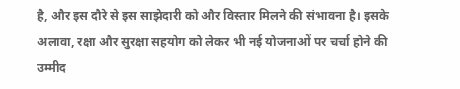है, और इस दौरे से इस साझेदारी को और विस्तार मिलने की संभावना है। इसके अलावा, रक्षा और सुरक्षा सहयोग को लेकर भी नई योजनाओं पर चर्चा होने की उम्मीद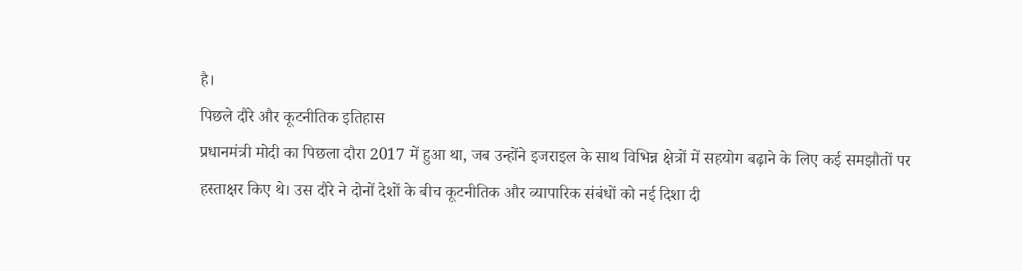है।
पिछले दौरे और कूटनीतिक इतिहास
प्रधानमंत्री मोदी का पिछला दौरा 2017 में हुआ था, जब उन्होंने इजराइल के साथ विभिन्न क्षेत्रों में सहयोग बढ़ाने के लिए कई समझौतों पर हस्ताक्षर किए थे। उस दौरे ने दोनों देशों के बीच कूटनीतिक और व्यापारिक संबंधों को नई दिशा दी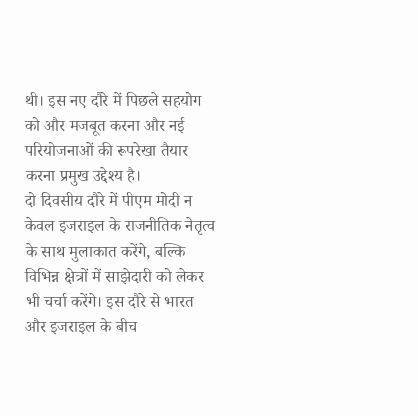थी। इस नए दौरे में पिछले सहयोग को और मजबूत करना और नई परियोजनाओं की रूपरेखा तैयार करना प्रमुख उद्देश्य है।
दो दिवसीय दौरे में पीएम मोदी न केवल इजराइल के राजनीतिक नेतृत्व के साथ मुलाकात करेंगे, बल्कि विभिन्न क्षेत्रों में साझेदारी को लेकर भी चर्चा करेंगे। इस दौरे से भारत और इजराइल के बीच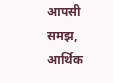आपसी समझ, आर्थिक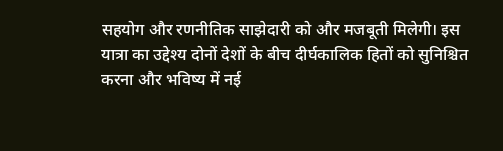सहयोग और रणनीतिक साझेदारी को और मजबूती मिलेगी। इस यात्रा का उद्देश्य दोनों देशों के बीच दीर्घकालिक हितों को सुनिश्चित करना और भविष्य में नई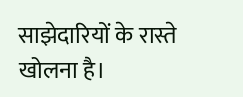साझेदारियों के रास्ते खोलना है।